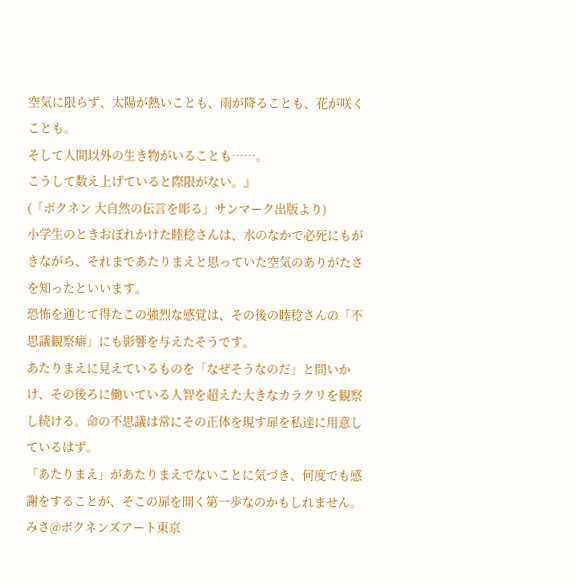空気に限らず、太陽が熱いことも、雨が降ることも、花が咲くことも。
そして人間以外の生き物がいることも……。
こうして数え上げていると際限がない。』
(「ボクネン 大自然の伝言を彫る」サンマーク出版より)
小学生のときおぼれかけた睦稔さんは、水のなかで必死にもがきながら、それまであたりまえと思っていた空気のありがたさを知ったといいます。
恐怖を通じて得たこの強烈な感覚は、その後の睦稔さんの「不思議観察癖」にも影響を与えたそうです。
あたりまえに見えているものを「なぜそうなのだ」と問いかけ、その後ろに働いている人智を超えた大きなカラクリを観察し続ける。命の不思議は常にその正体を現す扉を私達に用意しているはず。
「あたりまえ」があたりまえでないことに気づき、何度でも感謝をすることが、そこの扉を開く第一歩なのかもしれません。
みさ@ボクネンズアート東京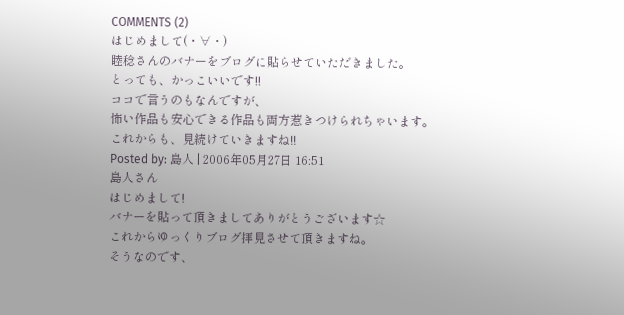COMMENTS (2)
はじめまして(・∀・)
睦稔さんのバナーをブログに貼らせていただきました。
とっても、かっこいいです!!
ココで言うのもなんですが、
怖い作品も安心できる作品も両方惹きつけられちゃいます。
これからも、見続けていきますね!!
Posted by: 島人 | 2006年05月27日 16:51
島人さん
はじめまして!
バナーを貼って頂きましてありがとうございます☆
これからゆっくりブログ拝見させて頂きますね。
そうなのです、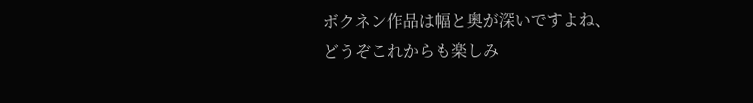ボクネン作品は幅と奥が深いですよね、
どうぞこれからも楽しみ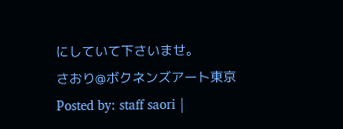にしていて下さいませ。
さおり@ボクネンズアート東京
Posted by: staff saori |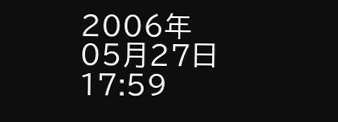2006年05月27日 17:59